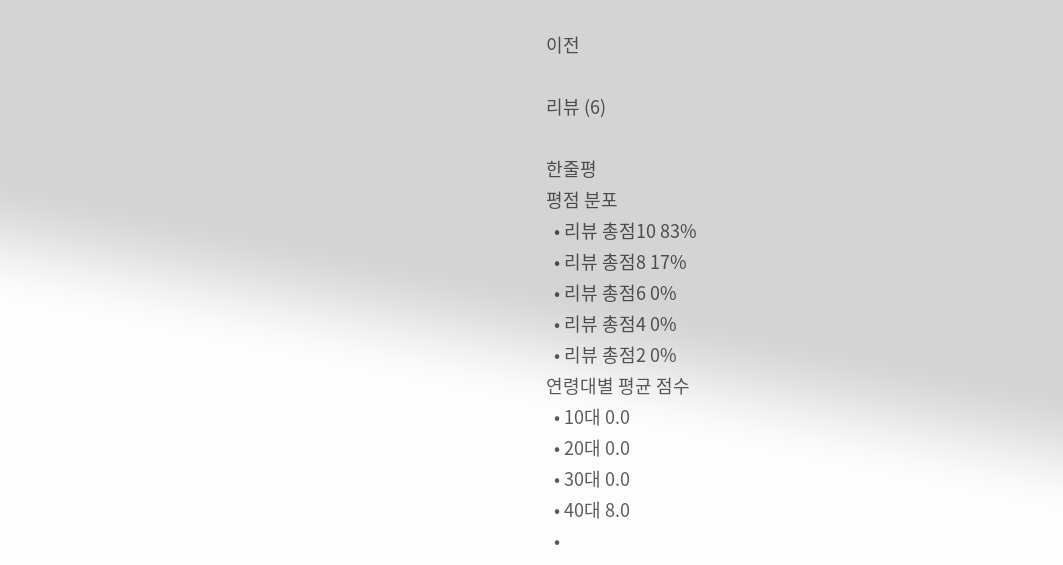이전

리뷰 (6)

한줄평
평점 분포
  • 리뷰 총점10 83%
  • 리뷰 총점8 17%
  • 리뷰 총점6 0%
  • 리뷰 총점4 0%
  • 리뷰 총점2 0%
연령대별 평균 점수
  • 10대 0.0
  • 20대 0.0
  • 30대 0.0
  • 40대 8.0
  •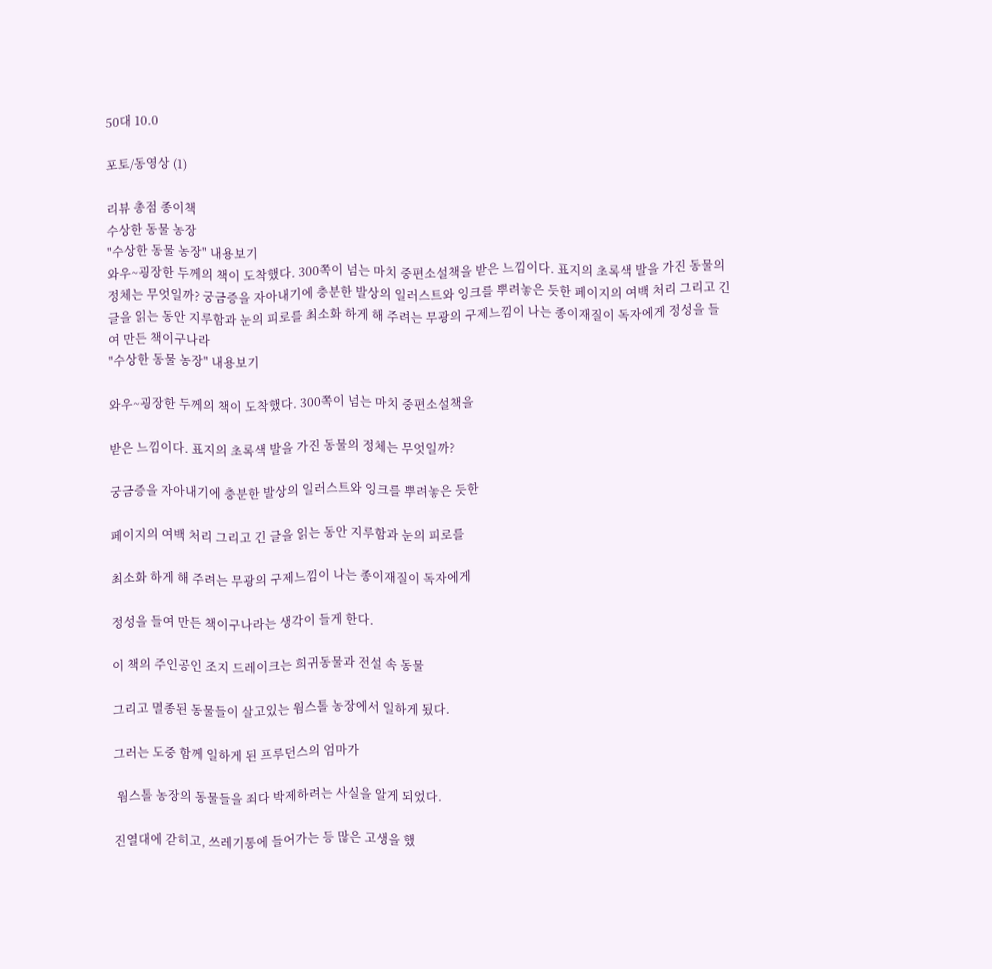50대 10.0

포토/동영상 (1)

리뷰 총점 종이책
수상한 동물 농장
"수상한 동물 농장" 내용보기
와우~굉장한 두께의 책이 도착했다. 300쪽이 넘는 마치 중편소설책을 받은 느낌이다. 표지의 초록색 발을 가진 동물의 정체는 무엇일까? 궁금증을 자아내기에 충분한 발상의 일러스트와 잉크를 뿌려놓은 듯한 페이지의 여백 처리 그리고 긴 글을 읽는 동안 지루함과 눈의 피로를 최소화 하게 해 주려는 무광의 구제느낌이 나는 종이재질이 독자에게 정성을 들여 만든 책이구나라
"수상한 동물 농장" 내용보기

와우~굉장한 두께의 책이 도착했다. 300쪽이 넘는 마치 중편소설책을

받은 느낌이다. 표지의 초록색 발을 가진 동물의 정체는 무엇일까?

궁금증을 자아내기에 충분한 발상의 일러스트와 잉크를 뿌려놓은 듯한

페이지의 여백 처리 그리고 긴 글을 읽는 동안 지루함과 눈의 피로를

최소화 하게 해 주려는 무광의 구제느낌이 나는 종이재질이 독자에게

정성을 들여 만든 책이구나라는 생각이 들게 한다.

이 책의 주인공인 조지 드레이크는 희귀동물과 전설 속 동물

그리고 멸종된 동물들이 살고있는 웜스톨 농장에서 일하게 됬다.

그러는 도중 함께 일하게 된 프루던스의 엄마가

 웜스톨 농장의 동물들을 죄다 박제하려는 사실을 알게 되었다.

진열대에 갇히고, 쓰레기통에 들어가는 등 많은 고생을 했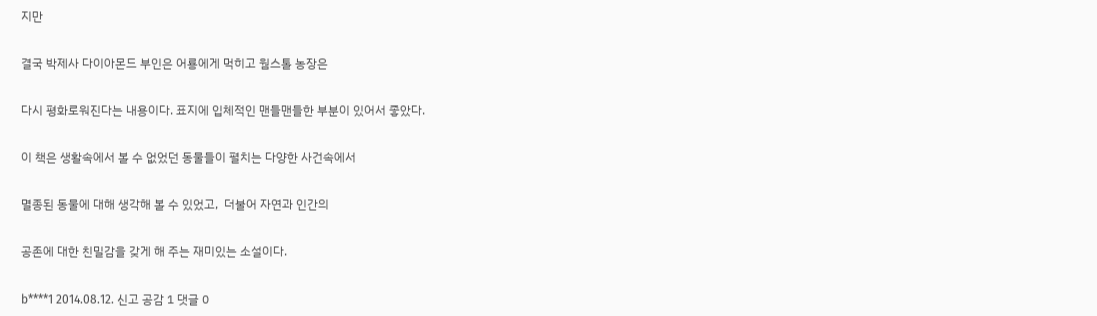지만

결국 박제사 다이아몬드 부인은 어룡에게 먹히고 웜스톨 농장은

다시 평화로워진다는 내용이다. 표지에 입체적인 맨들맨들한 부분이 있어서 좋았다.

이 책은 생활속에서 볼 수 없었던 동물들이 펼치는 다양한 사건속에서

멸종된 동물에 대해 생각해 볼 수 있었고,  더불어 자연과 인간의

공존에 대한 친밀감을 갖게 해 주는 재미있는 소설이다.

b****1 2014.08.12. 신고 공감 1 댓글 0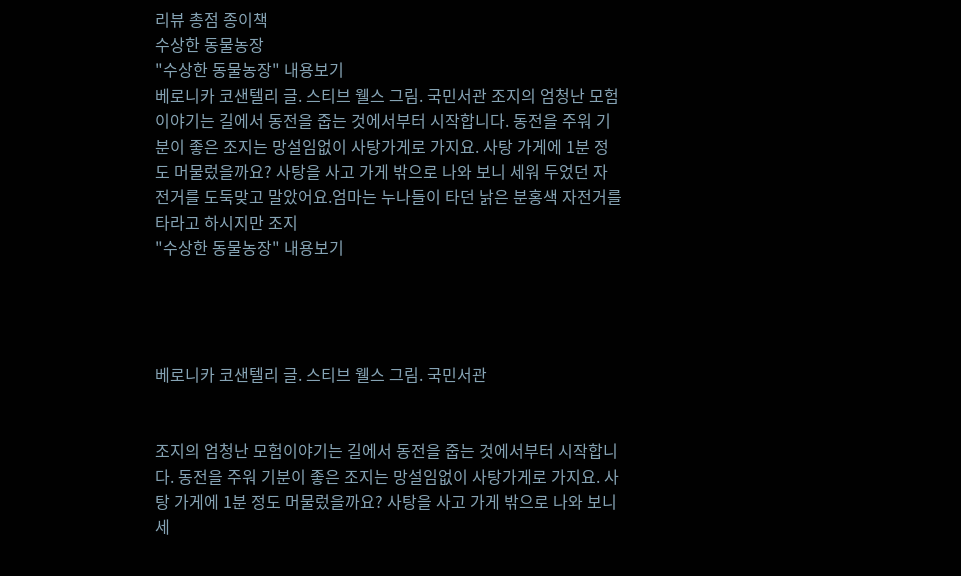리뷰 총점 종이책
수상한 동물농장
"수상한 동물농장" 내용보기
베로니카 코샌텔리 글. 스티브 웰스 그림. 국민서관 조지의 엄청난 모험이야기는 길에서 동전을 줍는 것에서부터 시작합니다. 동전을 주워 기분이 좋은 조지는 망설임없이 사탕가게로 가지요. 사탕 가게에 1분 정도 머물렀을까요? 사탕을 사고 가게 밖으로 나와 보니 세워 두었던 자전거를 도둑맞고 말았어요.엄마는 누나들이 타던 낡은 분홍색 자전거를 타라고 하시지만 조지
"수상한 동물농장" 내용보기




베로니카 코샌텔리 글. 스티브 웰스 그림. 국민서관


조지의 엄청난 모험이야기는 길에서 동전을 줍는 것에서부터 시작합니다. 동전을 주워 기분이 좋은 조지는 망설임없이 사탕가게로 가지요. 사탕 가게에 1분 정도 머물렀을까요? 사탕을 사고 가게 밖으로 나와 보니 세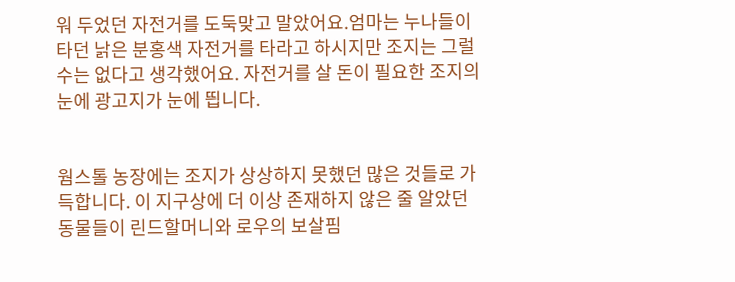워 두었던 자전거를 도둑맞고 말았어요.엄마는 누나들이 타던 낡은 분홍색 자전거를 타라고 하시지만 조지는 그럴 수는 없다고 생각했어요. 자전거를 살 돈이 필요한 조지의 눈에 광고지가 눈에 띕니다.


웜스톨 농장에는 조지가 상상하지 못했던 많은 것들로 가득합니다. 이 지구상에 더 이상 존재하지 않은 줄 알았던 동물들이 린드할머니와 로우의 보살핌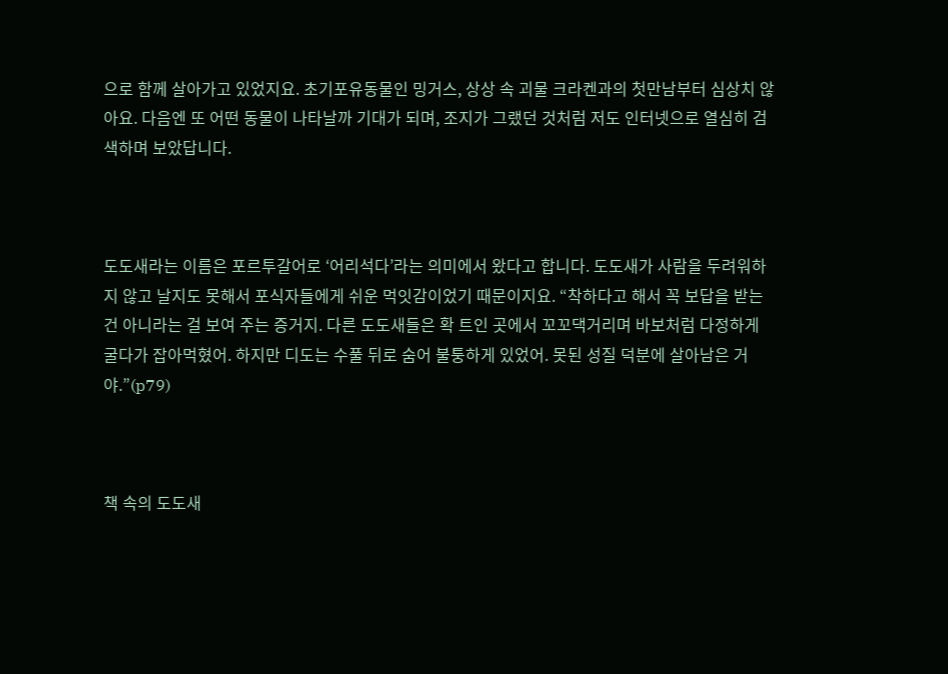으로 함께 살아가고 있었지요. 초기포유동물인 밍거스, 상상 속 괴물 크라켄과의 첫만남부터 심상치 않아요. 다음엔 또 어떤 동물이 나타날까 기대가 되며, 조지가 그랬던 것처럼 저도 인터넷으로 열심히 검색하며 보았답니다.



도도새라는 이름은 포르투갈어로 ‘어리석다’라는 의미에서 왔다고 합니다. 도도새가 사람을 두려워하지 않고 날지도 못해서 포식자들에게 쉬운 먹잇감이었기 때문이지요. “착하다고 해서 꼭 보답을 받는 건 아니라는 걸 보여 주는 증거지. 다른 도도새들은 확 트인 곳에서 꼬꼬댁거리며 바보처럼 다정하게 굴다가 잡아먹혔어. 하지만 디도는 수풀 뒤로 숨어 불퉁하게 있었어. 못된 성질 덕분에 살아남은 거야.”(p79)



책 속의 도도새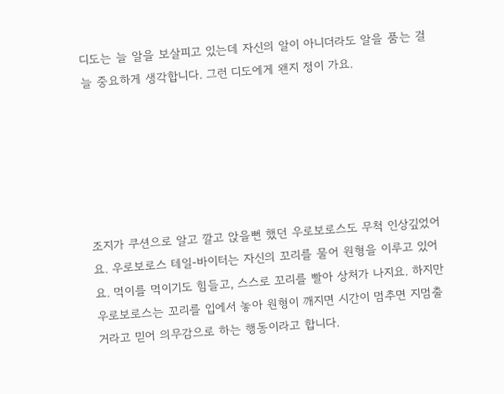디도는 늘 알을 보살피고 있는데 자신의 알이 아니더라도 알을 품는 걸 늘 중요하게 생각합니다. 그런 디도에게 왠지 정이 가요.






조지가 쿠션으로 알고 깔고 앉을뻔 했던 우로보로스도 무척 인상깊었어요. 우로보로스 테일-바이터는 자신의 꼬리를 물어 원형을 이루고 있어요. 먹이를 먹이기도 힘들고, 스스로 꼬리를 빨아 상처가 나지요. 하지만 우로보로스는 꼬리를 입에서 놓아 원형이 깨지면 시간이 멈추면 지멈출 거라고 믿어 의무감으로 하는 행동이라고 합니다.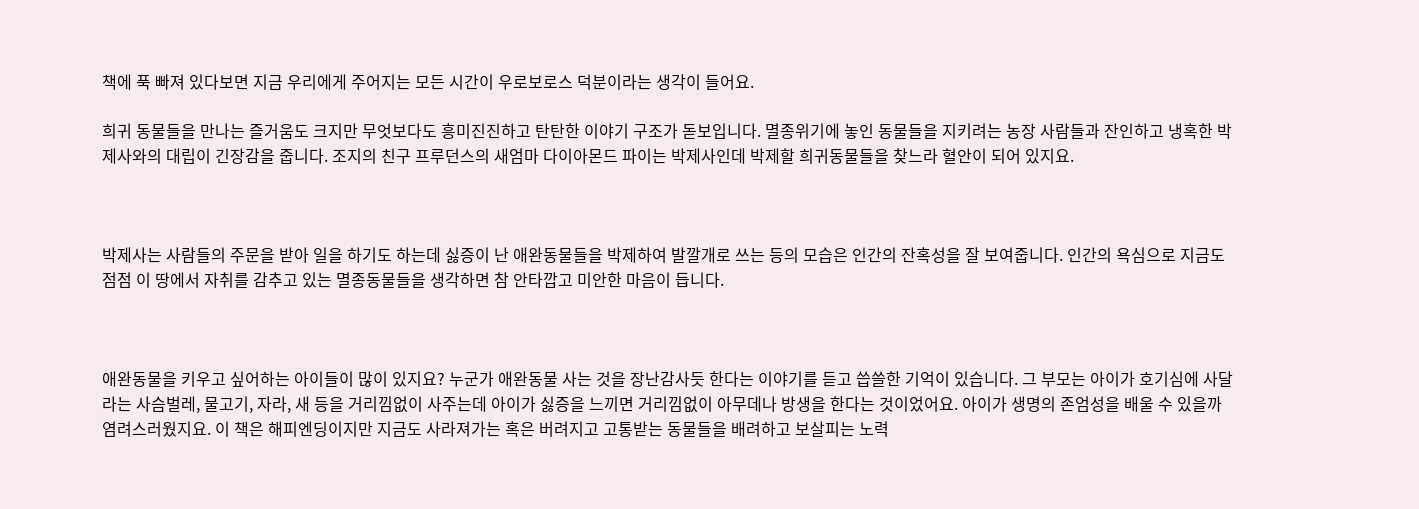책에 푹 빠져 있다보면 지금 우리에게 주어지는 모든 시간이 우로보로스 덕분이라는 생각이 들어요.

희귀 동물들을 만나는 즐거움도 크지만 무엇보다도 흥미진진하고 탄탄한 이야기 구조가 돋보입니다. 멸종위기에 놓인 동물들을 지키려는 농장 사람들과 잔인하고 냉혹한 박제사와의 대립이 긴장감을 줍니다. 조지의 친구 프루던스의 새엄마 다이아몬드 파이는 박제사인데 박제할 희귀동물들을 찾느라 혈안이 되어 있지요.



박제사는 사람들의 주문을 받아 일을 하기도 하는데 싫증이 난 애완동물들을 박제하여 발깔개로 쓰는 등의 모습은 인간의 잔혹성을 잘 보여줍니다. 인간의 욕심으로 지금도 점점 이 땅에서 자취를 감추고 있는 멸종동물들을 생각하면 참 안타깝고 미안한 마음이 듭니다.



애완동물을 키우고 싶어하는 아이들이 많이 있지요? 누군가 애완동물 사는 것을 장난감사듯 한다는 이야기를 듣고 씁쓸한 기억이 있습니다. 그 부모는 아이가 호기심에 사달라는 사슴벌레, 물고기, 자라, 새 등을 거리낌없이 사주는데 아이가 싫증을 느끼면 거리낌없이 아무데나 방생을 한다는 것이었어요. 아이가 생명의 존엄성을 배울 수 있을까 염려스러웠지요. 이 책은 해피엔딩이지만 지금도 사라져가는 혹은 버려지고 고통받는 동물들을 배려하고 보살피는 노력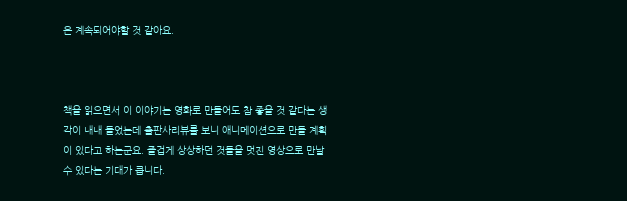은 계속되어야할 것 같아요.



책을 읽으면서 이 이야기는 영화로 만들어도 참 좋을 것 같다는 생각이 내내 들었는데 출판사리뷰를 보니 애니메이션으로 만들 계획이 있다고 하는군요. 즐겁게 상상하던 것들을 멋진 영상으로 만날 수 있다는 기대가 큽니다.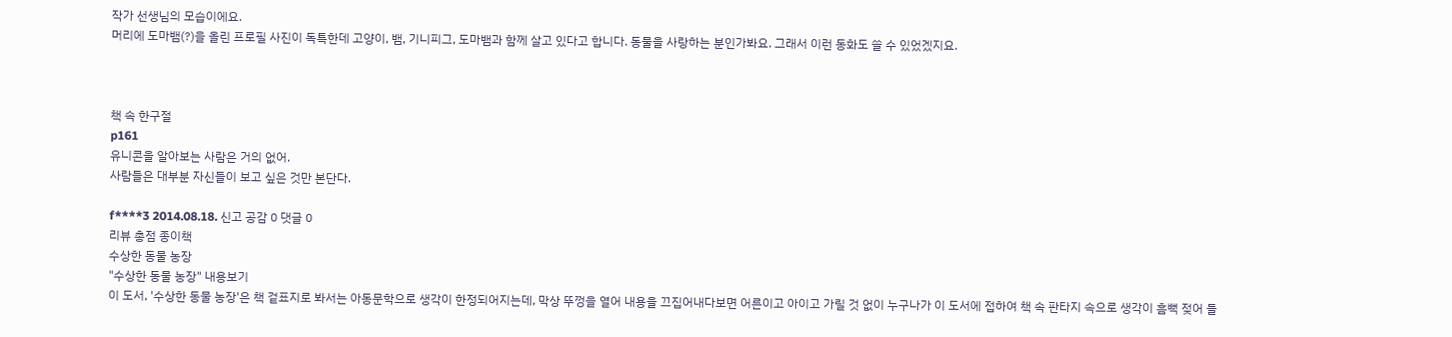작가 선생님의 모습이에요.
머리에 도마뱀(?)을 올린 프로필 사진이 독특한데 고양이, 뱀, 기니피그, 도마뱀과 함께 살고 있다고 합니다. 동물을 사랑하는 분인가봐요. 그래서 이런 동화도 쓸 수 있었겠지요.



책 속 한구절
p161
유니콘을 알아보는 사람은 거의 없어.
사람들은 대부분 자신들이 보고 싶은 것만 본단다.

f****3 2014.08.18. 신고 공감 0 댓글 0
리뷰 총점 종이책
수상한 동물 농장
"수상한 동물 농장" 내용보기
이 도서, '수상한 동물 농장'은 책 겉표지로 봐서는 아동문학으로 생각이 한정되어지는데, 막상 뚜껑을 열어 내용을 끄집어내다보면 어른이고 아이고 가릴 것 없이 누구나가 이 도서에 접하여 책 속 판타지 속으로 생각이 흠뻑 젖어 들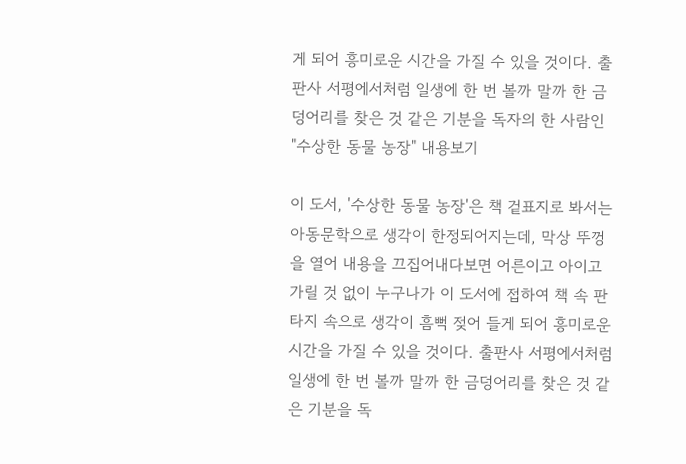게 되어 흥미로운 시간을 가질 수 있을 것이다. 출판사 서평에서처럼 일생에 한 번 볼까 말까 한 금덩어리를 찾은 것 같은 기분을 독자의 한 사람인
"수상한 동물 농장" 내용보기

이 도서, '수상한 동물 농장'은 책 겉표지로 봐서는 아동문학으로 생각이 한정되어지는데, 막상 뚜껑을 열어 내용을 끄집어내다보면 어른이고 아이고 가릴 것 없이 누구나가 이 도서에 접하여 책 속 판타지 속으로 생각이 흠뻑 젖어 들게 되어 흥미로운 시간을 가질 수 있을 것이다. 출판사 서평에서처럼 일생에 한 번 볼까 말까 한 금덩어리를 찾은 것 같은 기분을 독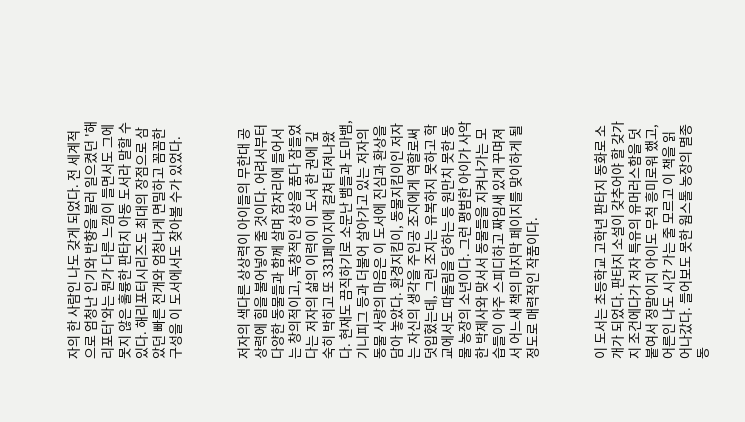자의 한 사람인 나도 갖게 되었다. 전 세계적으로 엄청난 인기와 반향을 불러 일으켰던 '해리포터'와는 뭔가 다른 느낌이 들면서도 그에 못지 않은 훌륭한 판타지 아동 도서라 말할 수 있다. 해리포터시리즈도 최대의 장점으로 삼았던 빠른 전개와 엄청나게 면밀하고 꼼꼼한 구성을 이 도서에서도 찾아볼 수가 있었다.



저자의 색다른 상상력이 아이들의 무한대 공상력에 힘을 불어넣어 줄 것이다. 어려서부터 다양한 동물들과 함께 살며 잠자리에 들어서는 창의적이고, 독창적인 상상을 품다 잠들었다는 저자의 삶의 이력이 이 도서 한 권에 깊숙히 박히고 또 331페이지에 걸쳐 터져나왔다. 현재도 끔직하기로 소문난 뱀들과 도마뱀, 기니피그 등과 더불어 살아가고 있는 저자의 동물 사랑의 마음은 이 도서에 진심과 환상을 담아 놓았다. 환경지킴이, 동물지킴이인 저자는 자신의 생각을 주인공 조지에게 역할로써 덧입혔는데, 그런 조지는 유복하지 못하고 학교에서도 따돌림을 당하는 등 원만치 못한 동물 농장의 소년이다. 그런 평범한 아이가 사악한 박제사와 맞서서 동물들을 지켜나가는 모습들이 아주 스피디하고 짜임새 있게 꾸며져서 어느새 책의 마지막 페이지를 맞이하게 될 정도로 매력적인 작품이다.



이 도서는 초등학교 고학년 판타지 동화로 소개가 되었다. 판타지 소설이 갖추어야 할 갖가지 조건에다가 저자 특유의 유머러스함을 덧붙여서 정말이지 아이도 무척 흥미로워 했고, 어른인 나도 시간 가는 줄 모르고 이 책을 읽어나갔다. 들어보도 못한 웜스톨 농장의 멸종동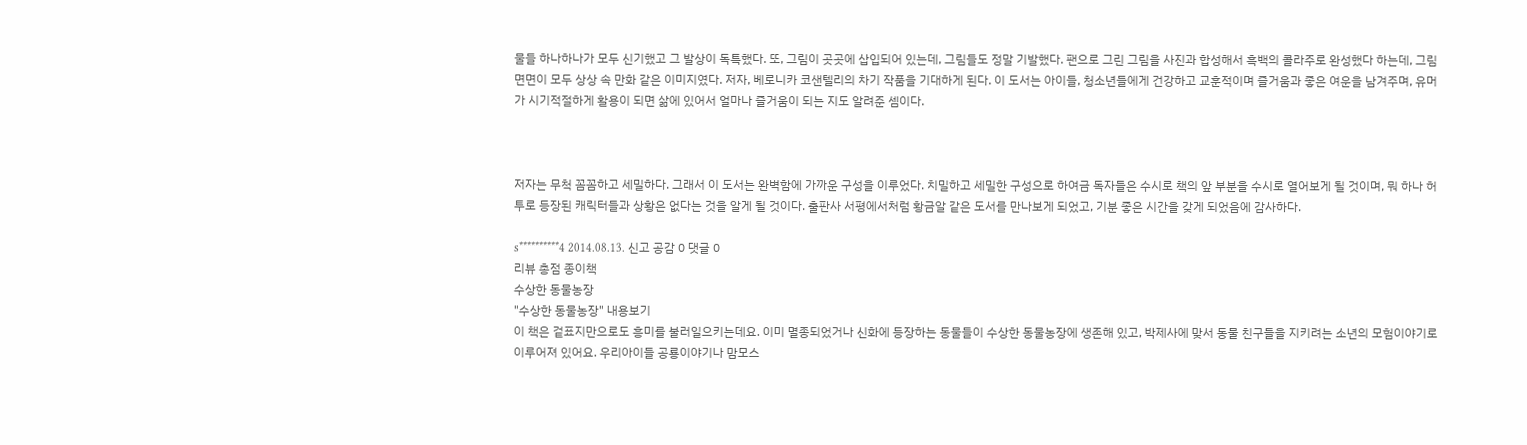물들 하나하나가 모두 신기했고 그 발상이 독특했다. 또, 그림이 곳곳에 삽입되어 있는데, 그림들도 정말 기발했다. 팬으로 그린 그림을 사진과 합성해서 흑백의 콜라주로 완성했다 하는데, 그림 면면이 모두 상상 속 만화 같은 이미지였다. 저자, 베로니카 코샌텔리의 차기 작품을 기대하게 된다. 이 도서는 아이들, 청소년들에게 건강하고 교훈적이며 즐거움과 좋은 여운을 남겨주며, 유머가 시기적절하게 활용이 되면 삶에 있어서 얼마나 즐거움이 되는 지도 알려준 셈이다.



저자는 무척 꼼꼼하고 세밀하다. 그래서 이 도서는 완벽함에 가까운 구성을 이루었다. 치밀하고 세밀한 구성으로 하여금 독자들은 수시로 책의 앞 부분을 수시로 열어보게 될 것이며, 뭐 하나 허투로 등장된 캐릭터들과 상황은 없다는 것을 알게 될 것이다. 출판사 서평에서처럼 황금알 같은 도서를 만나보게 되었고, 기분 좋은 시간을 갖게 되었음에 감사하다.

s**********4 2014.08.13. 신고 공감 0 댓글 0
리뷰 총점 종이책
수상한 동물농장
"수상한 동물농장" 내용보기
이 책은 겉표지만으로도 흥미를 불러일으키는데요. 이미 멸종되었거나 신화에 등장하는 동물들이 수상한 동물농장에 생존해 있고, 박제사에 맞서 동물 친구들을 지키려는 소년의 모험이야기로 이루어져 있어요. 우리아이들 공룡이야기나 맘모스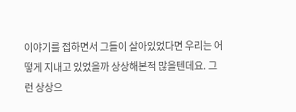이야기를 접하면서 그들이 살아있었다면 우리는 어떻게 지내고 있었을까 상상해본적 많을텐데요. 그런 상상으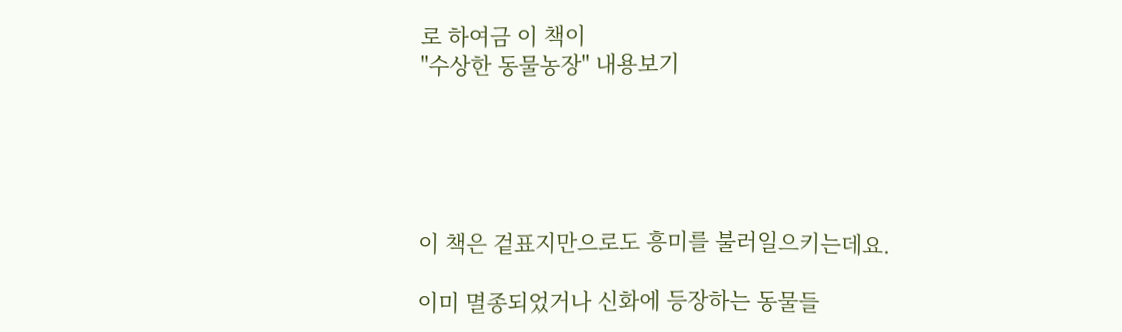로 하여금 이 책이
"수상한 동물농장" 내용보기





이 책은 겉표지만으로도 흥미를 불러일으키는데요.

이미 멸종되었거나 신화에 등장하는 동물들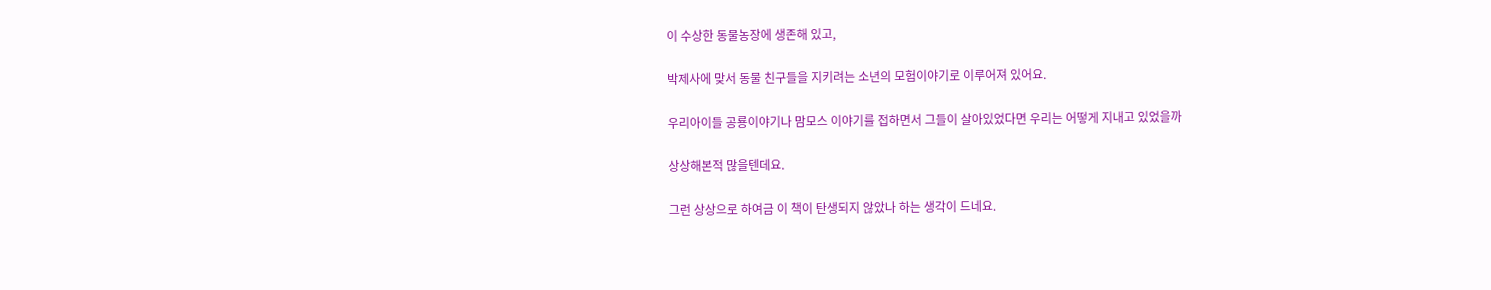이 수상한 동물농장에 생존해 있고,

박제사에 맞서 동물 친구들을 지키려는 소년의 모험이야기로 이루어져 있어요.

우리아이들 공룡이야기나 맘모스 이야기를 접하면서 그들이 살아있었다면 우리는 어떻게 지내고 있었을까

상상해본적 많을텐데요.

그런 상상으로 하여금 이 책이 탄생되지 않았나 하는 생각이 드네요.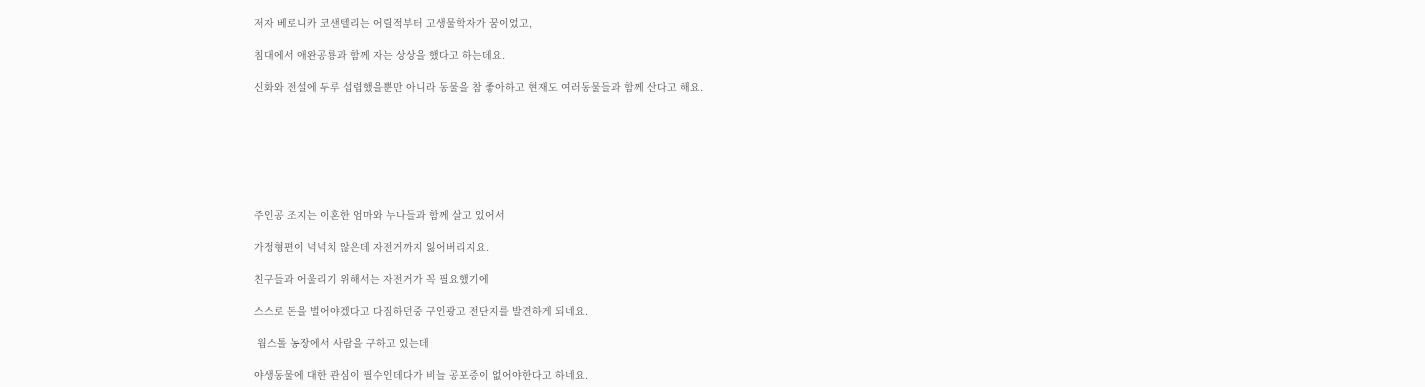저자 베로니카 코샌텔리는 어릴적부터 고생물학자가 꿈이었고,

침대에서 애완공룡과 함께 자는 상상을 했다고 하는데요.

신화와 전설에 두루 섭렵했을뿐만 아니라 동물을 참 좋아하고 현재도 여러동물들과 함께 산다고 해요.







주인공 조지는 이혼한 엄마와 누나들과 함께 살고 있어서

가정형편이 넉넉치 않은데 자전거까지 잃어버리지요.

친구들과 어울리기 위해서는 자전거가 꼭 필요했기에

스스로 돈을 벌어야겠다고 다짐하던중 구인광고 전단지를 발견하게 되네요.

 웜스톨 농장에서 사람을 구하고 있는데

야생동물에 대한 관심이 필수인데다가 비늘 공포증이 없어야한다고 하네요.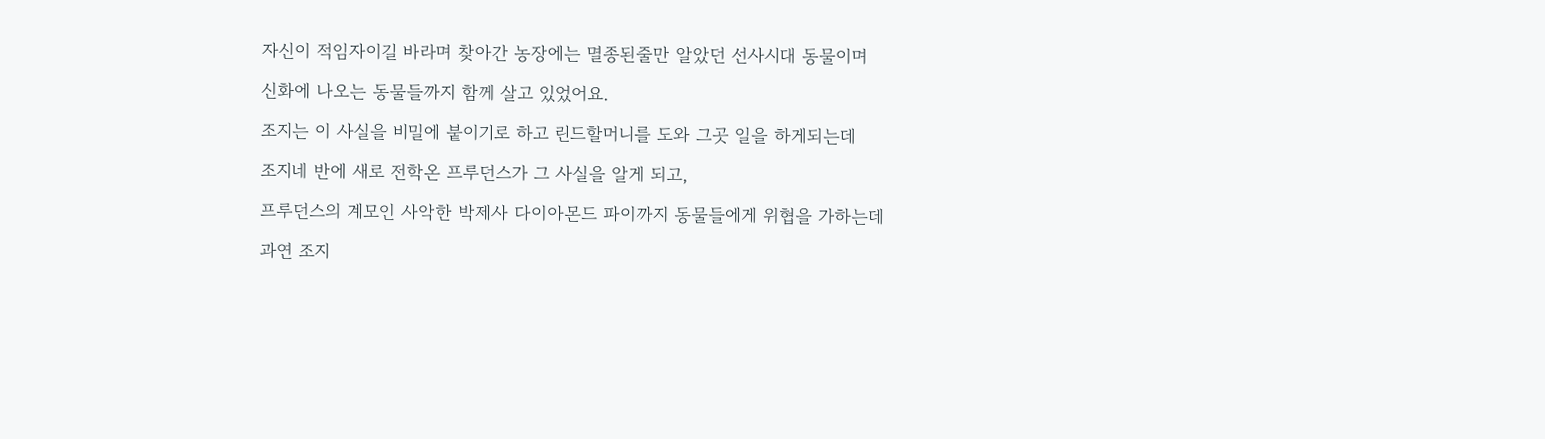자신이 적임자이길 바라며 찾아간 농장에는 멸종된줄만 알았던 선사시대 동물이며

신화에 나오는 동물들까지 함께 살고 있었어요.

조지는 이 사실을 비밀에 붙이기로 하고 린드할머니를 도와 그곳 일을 하게되는데

조지네 반에 새로 전학온 프루던스가 그 사실을 알게 되고,

프루던스의 계모인 사악한 박제사 다이아몬드 파이까지 동물들에게 위협을 가하는데

과연 조지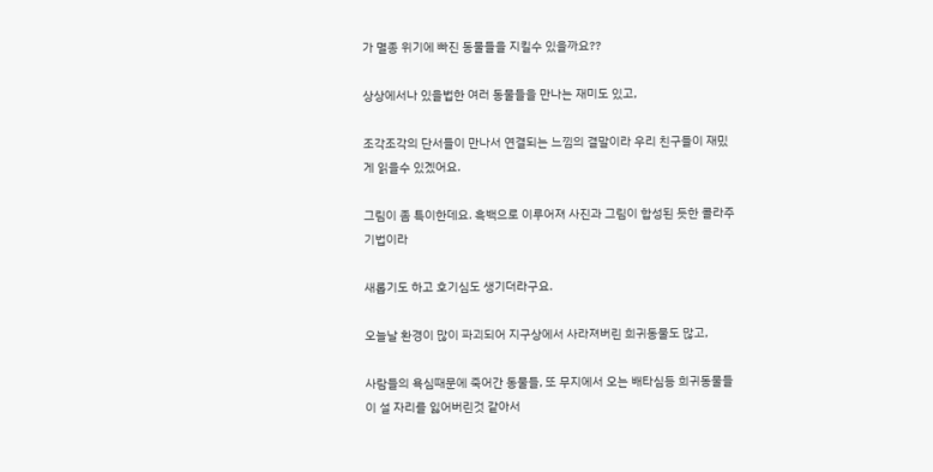가 멸종 위기에 빠진 동물들을 지킬수 있을까요??

상상에서나 있을법한 여러 동물들을 만나는 재미도 있고,

조각조각의 단서들이 만나서 연결되는 느낌의 결말이라 우리 친구들이 재밌게 읽을수 있겠어요.

그림이 좀 특이한데요. 흑백으로 이루어져 사진과 그림이 합성된 듯한 콜라주기법이라

새롭기도 하고 호기심도 생기더라구요.

오늘날 환경이 많이 파괴되어 지구상에서 사라져버린 희귀동물도 많고,

사람들의 욕심때문에 죽어간 동물들, 또 무지에서 오는 배타심등 희귀동물들이 설 자리를 잃어버린것 같아서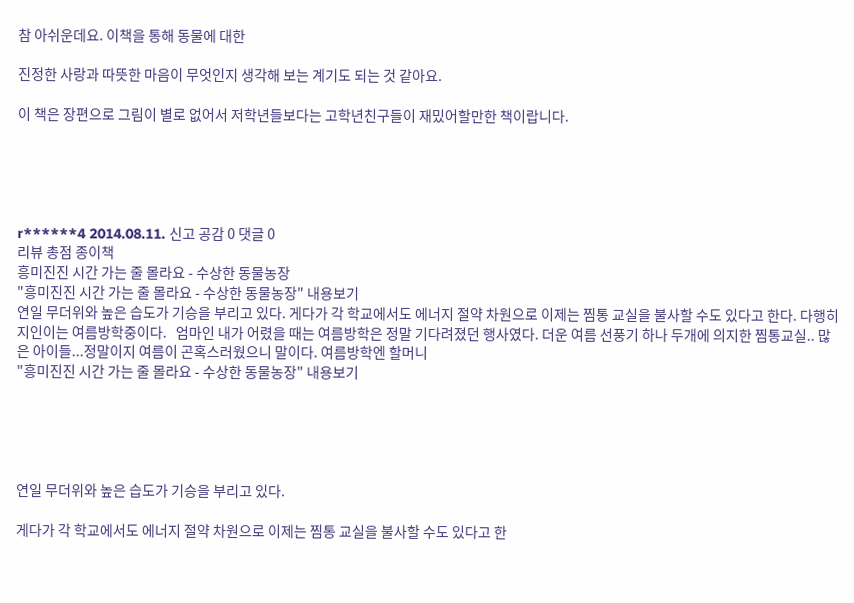참 아쉬운데요. 이책을 통해 동물에 대한

진정한 사랑과 따뜻한 마음이 무엇인지 생각해 보는 계기도 되는 것 같아요.

이 책은 장편으로 그림이 별로 없어서 저학년들보다는 고학년친구들이 재밌어할만한 책이랍니다.





r******4 2014.08.11. 신고 공감 0 댓글 0
리뷰 총점 종이책
흥미진진 시간 가는 줄 몰라요 - 수상한 동물농장
"흥미진진 시간 가는 줄 몰라요 - 수상한 동물농장" 내용보기
연일 무더위와 높은 습도가 기승을 부리고 있다. 게다가 각 학교에서도 에너지 절약 차원으로 이제는 찜통 교실을 불사할 수도 있다고 한다. 다행히 지인이는 여름방학중이다.   엄마인 내가 어렸을 때는 여름방학은 정말 기다려졌던 행사였다. 더운 여름 선풍기 하나 두개에 의지한 찜통교실.. 많은 아이들...정말이지 여름이 곤혹스러웠으니 말이다. 여름방학엔 할머니
"흥미진진 시간 가는 줄 몰라요 - 수상한 동물농장" 내용보기





연일 무더위와 높은 습도가 기승을 부리고 있다.

게다가 각 학교에서도 에너지 절약 차원으로 이제는 찜통 교실을 불사할 수도 있다고 한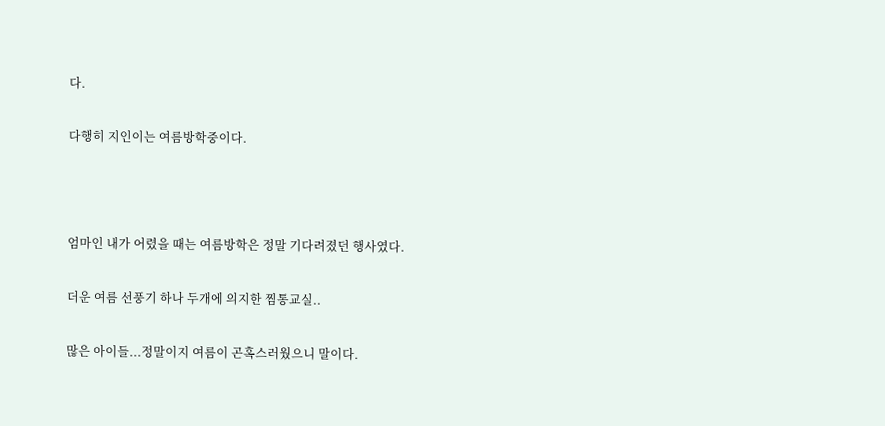다.

다행히 지인이는 여름방학중이다.



엄마인 내가 어렸을 때는 여름방학은 정말 기다려졌던 행사였다.

더운 여름 선풍기 하나 두개에 의지한 찜통교실..

많은 아이들...정말이지 여름이 곤혹스러웠으니 말이다.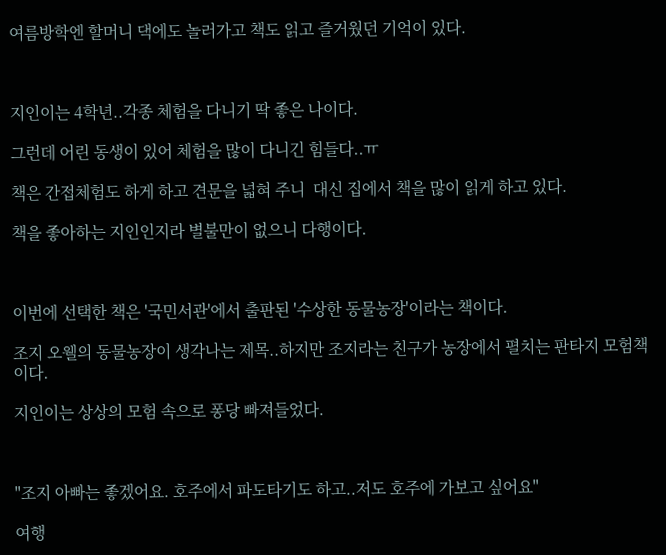여름방학엔 할머니 댁에도 놀러가고 책도 읽고 즐거웠던 기억이 있다.



지인이는 4학년..각종 체험을 다니기 딱 좋은 나이다.

그런데 어린 동생이 있어 체험을 많이 다니긴 힘들다..ㅠ

책은 간접체험도 하게 하고 견문을 넓혀 주니  대신 집에서 책을 많이 읽게 하고 있다.

책을 좋아하는 지인인지라 별불만이 없으니 다행이다.



이번에 선택한 책은 '국민서관'에서 출판된 '수상한 동물농장'이라는 책이다.

조지 오웰의 동물농장이 생각나는 제목..하지만 조지라는 친구가 농장에서 펼치는 판타지 모험책이다.

지인이는 상상의 모험 속으로 퐁당 빠져들었다.



"조지 아빠는 좋겠어요. 호주에서 파도타기도 하고..저도 호주에 가보고 싶어요"

여행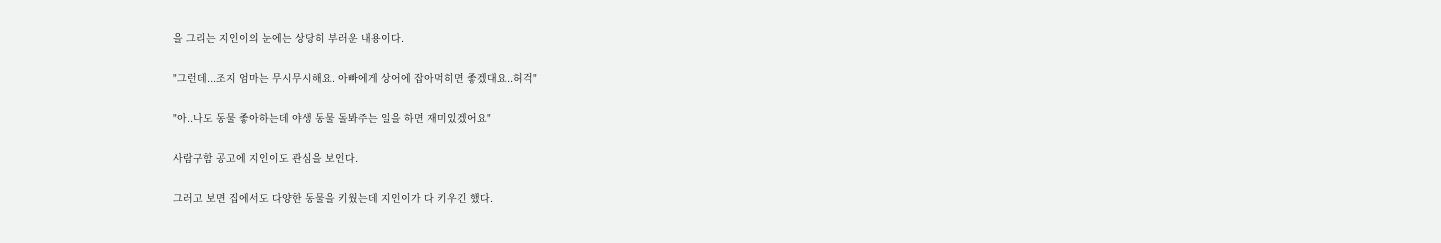을 그리는 지인이의 눈에는 상당히 부러운 내용이다.

"그런데...조지 엄마는 무시무시해요. 아빠에게 상어에 잡아먹히면 좋겠대요..허걱"

"아..나도 동물 좋아하는데 야생 동물 돌봐주는 일을 하면 재미있겠어요"

사람구함 공고에 지인이도 관심을 보인다.

그러고 보면 집에서도 다양한 동물을 키웠는데 지인이가 다 키우긴 했다.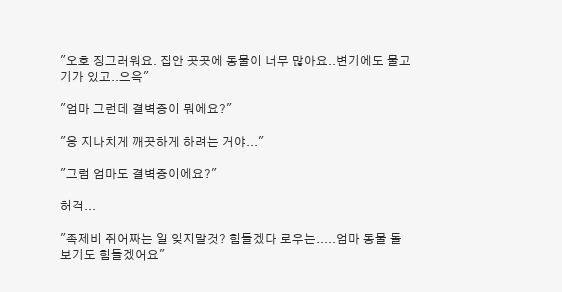"오호 징그러워요. 집안 곳곳에 동물이 너무 많아요..변기에도 물고기가 있고..으윽"

"엄마 그런데 결벽증이 뭐에요?"

"응 지나치게 깨끗하게 하려는 거야..."

"그럼 엄마도 결벽증이에요?"

허걱...

"족제비 쥐어짜는 일 잊지말것? 힘들겠다 로우는.....엄마 동물 돌보기도 힘들겠어요"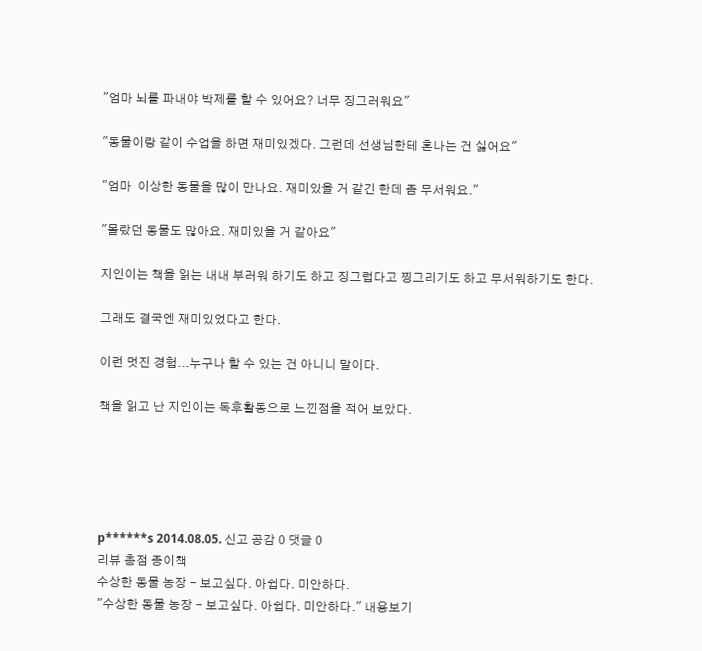"엄마 뇌를 파내야 박제를 할 수 있어요? 너무 징그러워요"

"동물이랑 같이 수업을 하면 재미있겠다. 그런데 선생님한테 혼나는 건 싫어요"

"엄마  이상한 동물을 많이 만나요. 재미있을 거 같긴 한데 좀 무서워요."

"몰랐던 동물도 많아요. 재미있을 거 같아요"

지인이는 책을 읽는 내내 부러워 하기도 하고 징그럽다고 찡그리기도 하고 무서워하기도 한다.

그래도 결국엔 재미있었다고 한다.

이런 멋진 경험...누구나 할 수 있는 건 아니니 말이다.

책을 읽고 난 지인이는 독후활동으로 느낀점을 적어 보았다.





p******s 2014.08.05. 신고 공감 0 댓글 0
리뷰 총점 종이책
수상한 동물 농장 - 보고싶다. 아쉽다. 미안하다.
"수상한 동물 농장 - 보고싶다. 아쉽다. 미안하다." 내용보기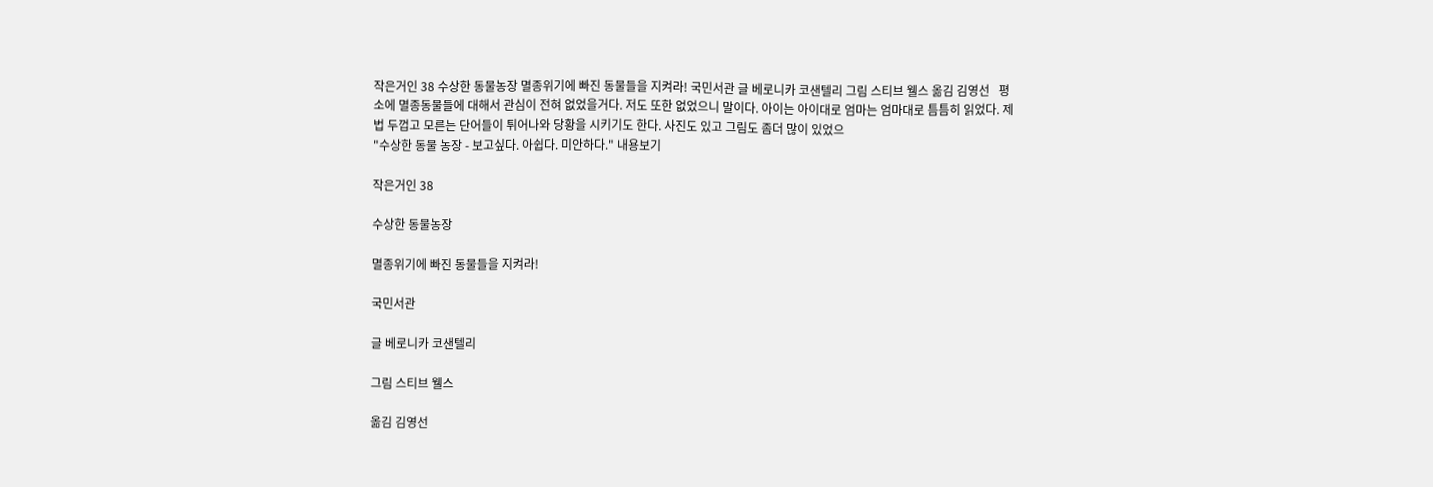작은거인 38 수상한 동물농장 멸종위기에 빠진 동물들을 지켜라! 국민서관 글 베로니카 코샌텔리 그림 스티브 웰스 옮김 김영선   평소에 멸종동물들에 대해서 관심이 전혀 없었을거다. 저도 또한 없었으니 말이다. 아이는 아이대로 엄마는 엄마대로 틈틈히 읽었다. 제법 두껍고 모른는 단어들이 튀어나와 당황을 시키기도 한다. 사진도 있고 그림도 좀더 많이 있었으
"수상한 동물 농장 - 보고싶다. 아쉽다. 미안하다." 내용보기

작은거인 38

수상한 동물농장

멸종위기에 빠진 동물들을 지켜라!

국민서관

글 베로니카 코샌텔리

그림 스티브 웰스

옮김 김영선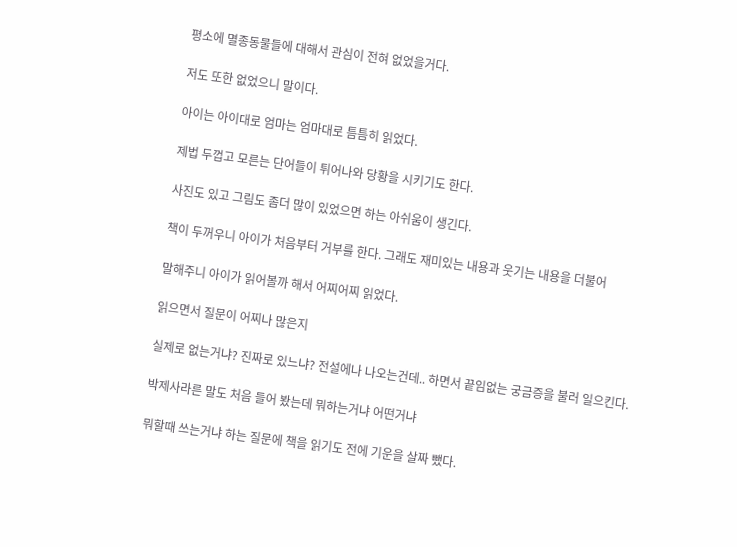평소에 멸종동물들에 대해서 관심이 전혀 없었을거다.

저도 또한 없었으니 말이다.

아이는 아이대로 엄마는 엄마대로 틈틈히 읽었다.

제법 두껍고 모른는 단어들이 튀어나와 당황을 시키기도 한다.

사진도 있고 그림도 좀더 많이 있었으면 하는 아쉬움이 생긴다.

책이 두꺼우니 아이가 처음부터 거부를 한다. 그래도 재미있는 내용과 웃기는 내용을 더불어

말해주니 아이가 읽어볼까 해서 어찌어찌 읽었다.

읽으면서 질문이 어찌나 많은지

실제로 없는거냐? 진짜로 있느냐? 전설에나 나오는건데.. 하면서 끝임없는 궁금증을 불러 일으킨다.

박제사라른 말도 처음 들어 봤는데 뭐하는거냐 어떤거냐

뭐할때 쓰는거냐 하는 질문에 책을 읽기도 전에 기운을 살짜 뺐다.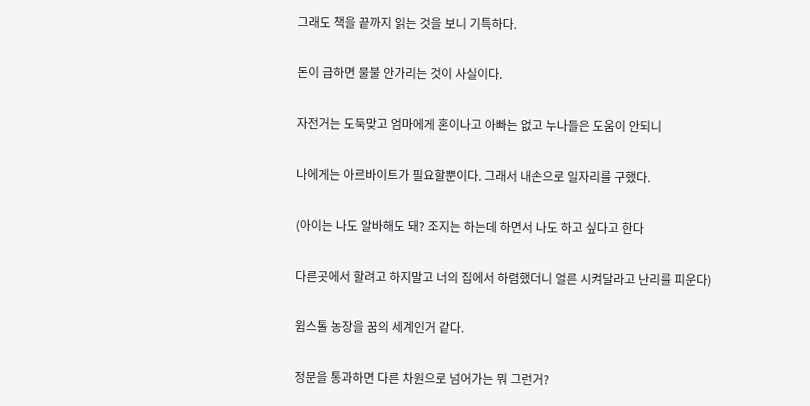그래도 책을 끝까지 읽는 것을 보니 기특하다.

돈이 급하면 물불 안가리는 것이 사실이다.

자전거는 도둑맞고 엄마에게 혼이나고 아빠는 없고 누나들은 도움이 안되니

나에게는 아르바이트가 필요할뿐이다. 그래서 내손으로 일자리를 구했다.

(아이는 나도 알바해도 돼? 조지는 하는데 하면서 나도 하고 싶다고 한다

다른곳에서 할려고 하지말고 너의 집에서 하렴했더니 얼른 시켜달라고 난리를 피운다)

윔스톨 농장을 꿈의 세계인거 같다.

정문을 통과하면 다른 차원으로 넘어가는 뭐 그런거?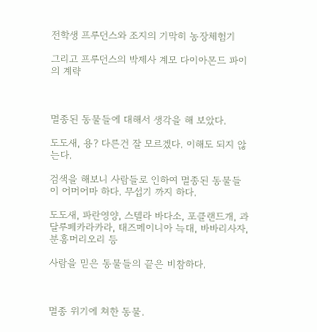전학생 프루던스와 조지의 기막히 농장체험기

그리고 프루던스의 박제사 계모 다이아몬드 파이의 계략



멸종된 동물들에 대해서 생각을 해 보았다.

도도새, 용? 다른건 잘 모르겠다. 이해도 되지 않는다.

검색을 해보니 사람들로 인하여 멸종된 동물들이 어머어마 하다. 무섭기 까지 하다.

도도새, 파란영양, 스텔라 바다소, 포클랜드개, 과달루페카라카라, 태즈메이니아 늑대, 바바리사자, 분홍머리오리 등

사람을 믿은 동물들의 끝은 비참하다.



멸종 위기에 쳐한 동물.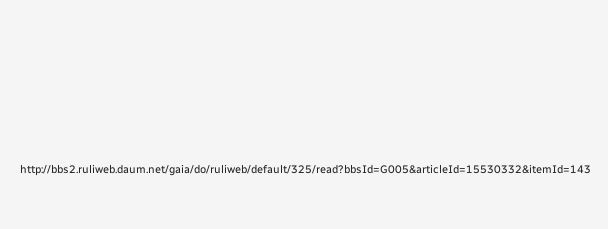http://bbs2.ruliweb.daum.net/gaia/do/ruliweb/default/325/read?bbsId=G005&articleId=15530332&itemId=143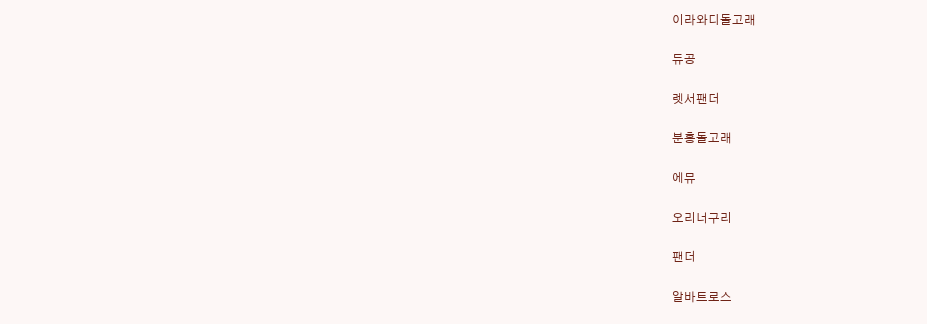이라와디돌고래

듀공

렛서팬더

분홍돌고래

에뮤

오리너구리

팬더

알바트로스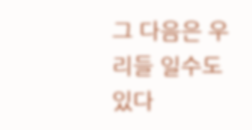그 다음은 우리들 일수도 있다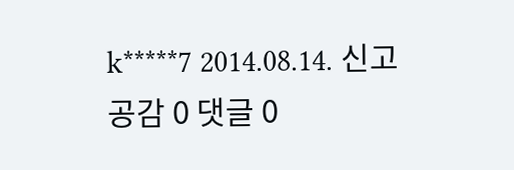k*****7 2014.08.14. 신고 공감 0 댓글 0